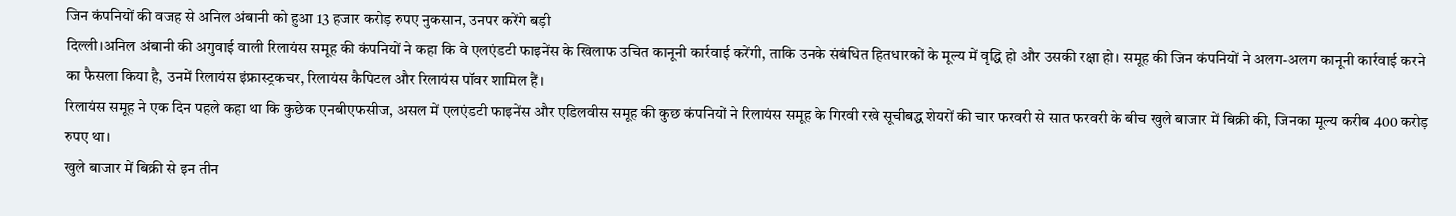जिन कंपनियों की वजह से अनिल अंबानी को हुआ 13 हजार करोड़ रुपए नुकसान, उनपर करेंगे बड़ी
दिल्ली।अनिल अंबानी की अगुवाई वाली रिलायंस समूह की कंपनियों ने कहा कि वे एलएंडटी फाइनेंस के खिलाफ उचित कानूनी कार्रवाई करेंगी, ताकि उनके संबंधित हितधारकों के मूल्य में वृद्धि हो और उसकी रक्षा हो। समूह की जिन कंपनियों ने अलग-अलग कानूनी कार्रवाई करने का फैसला किया है, उनमें रिलायंस इंफ्रास्ट्रकचर, रिलायंस कैपिटल और रिलायंस पॉवर शामिल हैं।
रिलायंस समूह ने एक दिन पहले कहा था कि कुछेक एनबीएफसीज, असल में एलएंडटी फाइनेंस और एडिलवीस समूह की कुछ कंपनियों ने रिलायंस समूह के गिरवी रखे सूचीबद्ध शेयरों की चार फरवरी से सात फरवरी के बीच खुले बाजार में बिक्री की, जिनका मूल्य करीब 400 करोड़ रुपए था।
खुले बाजार में बिक्री से इन तीन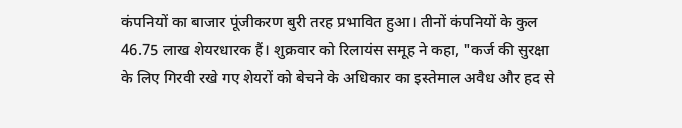कंपनियों का बाजार पूंजीकरण बुरी तरह प्रभावित हुआ। तीनों कंपनियों के कुल 46.75 लाख शेयरधारक हैं। शुक्रवार को रिलायंस समूह ने कहा, "कर्ज की सुरक्षा के लिए गिरवी रखे गए शेयरों को बेचने के अधिकार का इस्तेमाल अवैध और हद से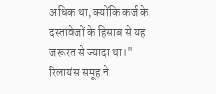अधिक था, क्योंकि कर्ज के दस्तावेजों के हिसाब से यह जरूरत से ज्यादा था।"
रिलायंस समूह ने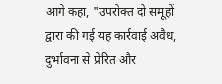आगे कहा, "उपरोक्त दो समूहों द्वारा की गई यह कार्रवाई अवैध, दुर्भावना से प्रेरित और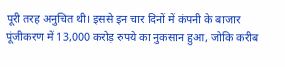पूरी तरह अनुचित थी। इससे इन चार दिनों में कंपनी के बाजार पूंजीकरण में 13,000 करोड़ रुपये का नुकसान हुआ, जोकि करीब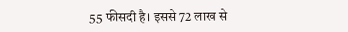55 फीसदी है। इससे 72 लाख से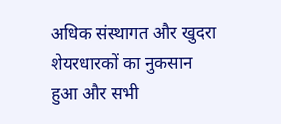अधिक संस्थागत और खुदरा शेयरधारकों का नुकसान हुआ और सभी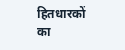हितधारकों का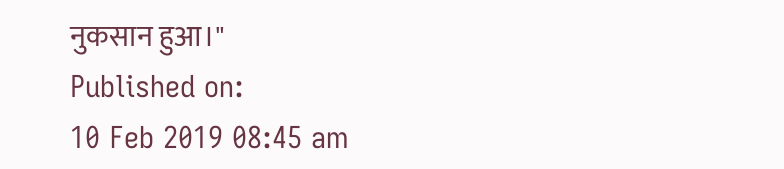नुकसान हुआ।"
Published on:
10 Feb 2019 08:45 am